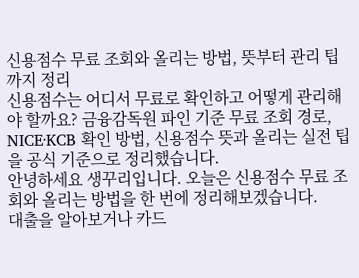신용점수 무료 조회와 올리는 방법, 뜻부터 관리 팁까지 정리
신용점수는 어디서 무료로 확인하고 어떻게 관리해야 할까요? 금융감독원 파인 기준 무료 조회 경로, NICE·KCB 확인 방법, 신용점수 뜻과 올리는 실전 팁을 공식 기준으로 정리했습니다.
안녕하세요 생꾸리입니다. 오늘은 신용점수 무료 조회와 올리는 방법을 한 번에 정리해보겠습니다.
대출을 알아보거나 카드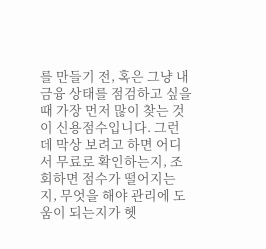를 만들기 전, 혹은 그냥 내 금융 상태를 점검하고 싶을 때 가장 먼저 많이 찾는 것이 신용점수입니다. 그런데 막상 보려고 하면 어디서 무료로 확인하는지, 조회하면 점수가 떨어지는지, 무엇을 해야 관리에 도움이 되는지가 헷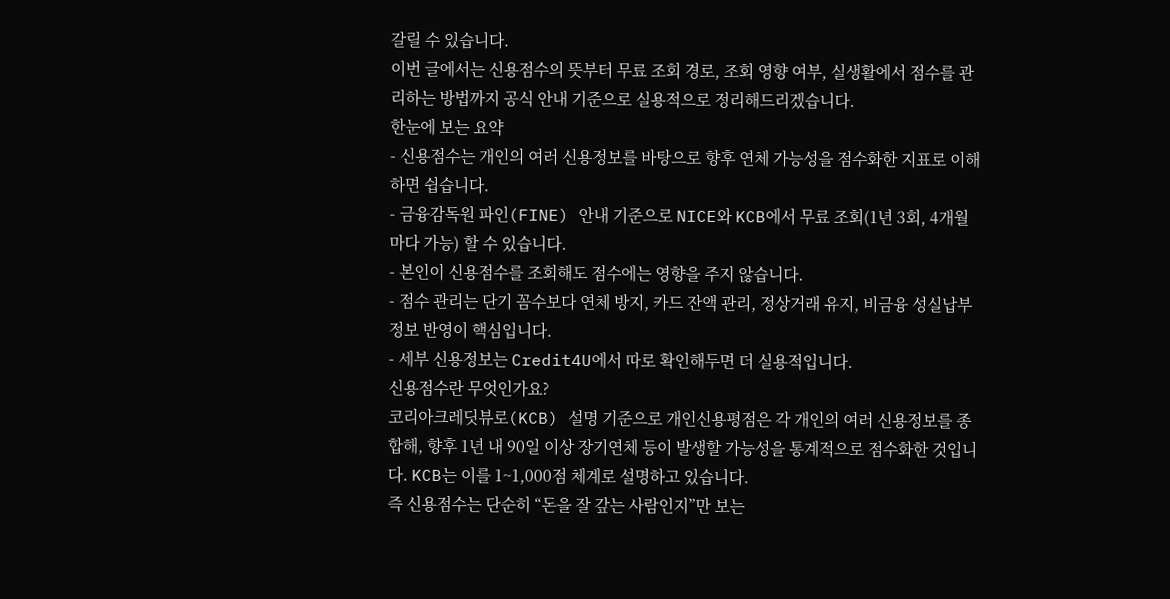갈릴 수 있습니다.
이번 글에서는 신용점수의 뜻부터 무료 조회 경로, 조회 영향 여부, 실생활에서 점수를 관리하는 방법까지 공식 안내 기준으로 실용적으로 정리해드리겠습니다.
한눈에 보는 요약
- 신용점수는 개인의 여러 신용정보를 바탕으로 향후 연체 가능성을 점수화한 지표로 이해하면 쉽습니다.
- 금융감독원 파인(FINE) 안내 기준으로 NICE와 KCB에서 무료 조회(1년 3회, 4개월마다 가능) 할 수 있습니다.
- 본인이 신용점수를 조회해도 점수에는 영향을 주지 않습니다.
- 점수 관리는 단기 꼼수보다 연체 방지, 카드 잔액 관리, 정상거래 유지, 비금융 성실납부 정보 반영이 핵심입니다.
- 세부 신용정보는 Credit4U에서 따로 확인해두면 더 실용적입니다.
신용점수란 무엇인가요?
코리아크레딧뷰로(KCB) 설명 기준으로 개인신용평점은 각 개인의 여러 신용정보를 종합해, 향후 1년 내 90일 이상 장기연체 등이 발생할 가능성을 통계적으로 점수화한 것입니다. KCB는 이를 1~1,000점 체계로 설명하고 있습니다.
즉 신용점수는 단순히 “돈을 잘 갚는 사람인지”만 보는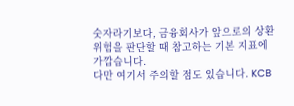숫자라기보다, 금융회사가 앞으로의 상환 위험을 판단할 때 참고하는 기본 지표에 가깝습니다.
다만 여기서 주의할 점도 있습니다. KCB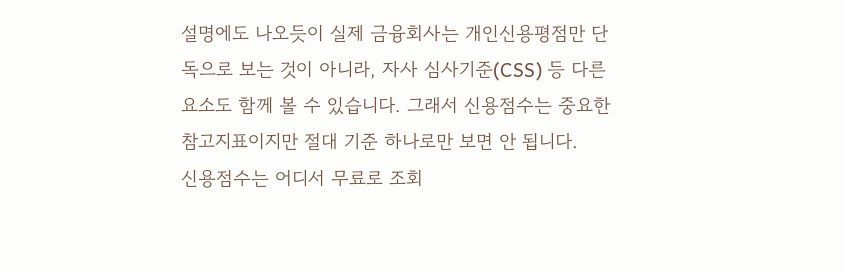설명에도 나오듯이 실제 금융회사는 개인신용평점만 단독으로 보는 것이 아니라, 자사 심사기준(CSS) 등 다른 요소도 함께 볼 수 있습니다. 그래서 신용점수는 중요한 참고지표이지만 절대 기준 하나로만 보면 안 됩니다.
신용점수는 어디서 무료로 조회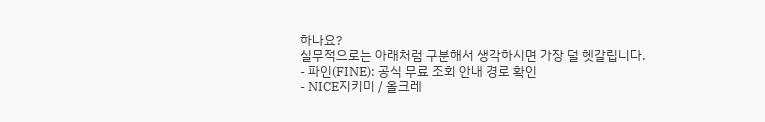하나요?
실무적으로는 아래처럼 구분해서 생각하시면 가장 덜 헷갈립니다.
- 파인(FINE): 공식 무료 조회 안내 경로 확인
- NICE지키미 / 올크레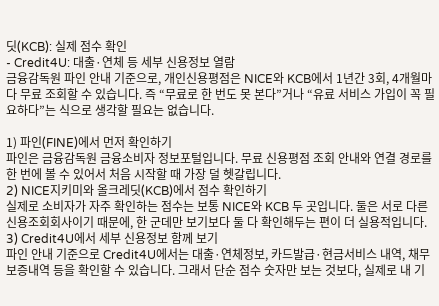딧(KCB): 실제 점수 확인
- Credit4U: 대출·연체 등 세부 신용정보 열람
금융감독원 파인 안내 기준으로, 개인신용평점은 NICE와 KCB에서 1년간 3회, 4개월마다 무료 조회할 수 있습니다. 즉 “무료로 한 번도 못 본다”거나 “유료 서비스 가입이 꼭 필요하다”는 식으로 생각할 필요는 없습니다.

1) 파인(FINE)에서 먼저 확인하기
파인은 금융감독원 금융소비자 정보포털입니다. 무료 신용평점 조회 안내와 연결 경로를 한 번에 볼 수 있어서 처음 시작할 때 가장 덜 헷갈립니다.
2) NICE지키미와 올크레딧(KCB)에서 점수 확인하기
실제로 소비자가 자주 확인하는 점수는 보통 NICE와 KCB 두 곳입니다. 둘은 서로 다른 신용조회회사이기 때문에, 한 군데만 보기보다 둘 다 확인해두는 편이 더 실용적입니다.
3) Credit4U에서 세부 신용정보 함께 보기
파인 안내 기준으로 Credit4U에서는 대출·연체정보, 카드발급·현금서비스 내역, 채무보증내역 등을 확인할 수 있습니다. 그래서 단순 점수 숫자만 보는 것보다, 실제로 내 기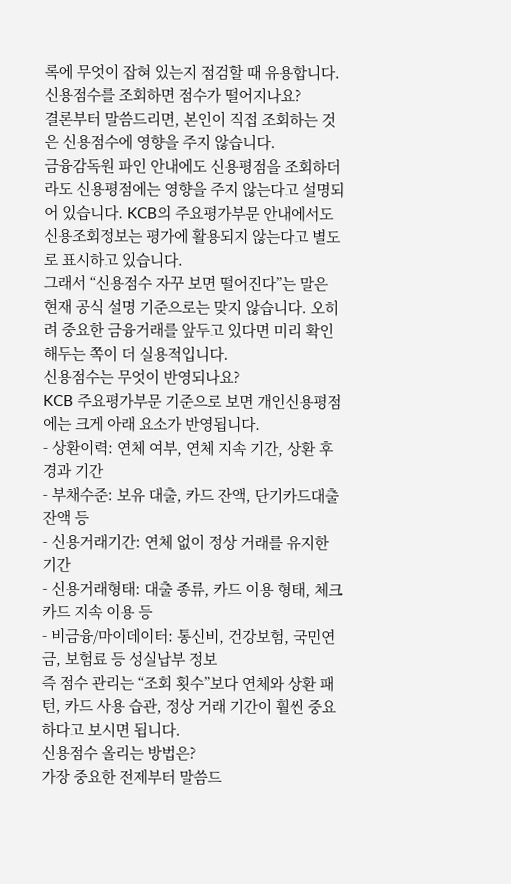록에 무엇이 잡혀 있는지 점검할 때 유용합니다.
신용점수를 조회하면 점수가 떨어지나요?
결론부터 말씀드리면, 본인이 직접 조회하는 것은 신용점수에 영향을 주지 않습니다.
금융감독원 파인 안내에도 신용평점을 조회하더라도 신용평점에는 영향을 주지 않는다고 설명되어 있습니다. KCB의 주요평가부문 안내에서도 신용조회정보는 평가에 활용되지 않는다고 별도로 표시하고 있습니다.
그래서 “신용점수 자꾸 보면 떨어진다”는 말은 현재 공식 설명 기준으로는 맞지 않습니다. 오히려 중요한 금융거래를 앞두고 있다면 미리 확인해두는 쪽이 더 실용적입니다.
신용점수는 무엇이 반영되나요?
KCB 주요평가부문 기준으로 보면 개인신용평점에는 크게 아래 요소가 반영됩니다.
- 상환이력: 연체 여부, 연체 지속 기간, 상환 후 경과 기간
- 부채수준: 보유 대출, 카드 잔액, 단기카드대출 잔액 등
- 신용거래기간: 연체 없이 정상 거래를 유지한 기간
- 신용거래형태: 대출 종류, 카드 이용 형태, 체크카드 지속 이용 등
- 비금융/마이데이터: 통신비, 건강보험, 국민연금, 보험료 등 성실납부 정보
즉 점수 관리는 “조회 횟수”보다 연체와 상환 패턴, 카드 사용 습관, 정상 거래 기간이 훨씬 중요하다고 보시면 됩니다.
신용점수 올리는 방법은?
가장 중요한 전제부터 말씀드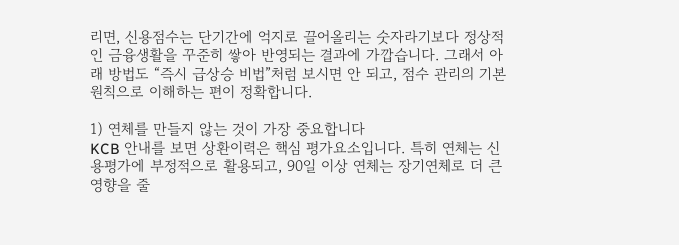리면, 신용점수는 단기간에 억지로 끌어올리는 숫자라기보다 정상적인 금융생활을 꾸준히 쌓아 반영되는 결과에 가깝습니다. 그래서 아래 방법도 “즉시 급상승 비법”처럼 보시면 안 되고, 점수 관리의 기본 원칙으로 이해하는 편이 정확합니다.

1) 연체를 만들지 않는 것이 가장 중요합니다
KCB 안내를 보면 상환이력은 핵심 평가요소입니다. 특히 연체는 신용평가에 부정적으로 활용되고, 90일 이상 연체는 장기연체로 더 큰 영향을 줄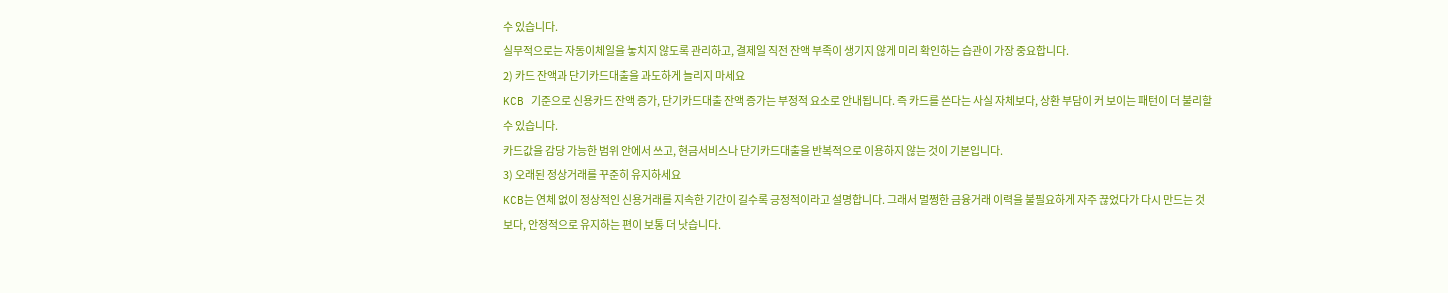수 있습니다.
실무적으로는 자동이체일을 놓치지 않도록 관리하고, 결제일 직전 잔액 부족이 생기지 않게 미리 확인하는 습관이 가장 중요합니다.
2) 카드 잔액과 단기카드대출을 과도하게 늘리지 마세요
KCB 기준으로 신용카드 잔액 증가, 단기카드대출 잔액 증가는 부정적 요소로 안내됩니다. 즉 카드를 쓴다는 사실 자체보다, 상환 부담이 커 보이는 패턴이 더 불리할 수 있습니다.
카드값을 감당 가능한 범위 안에서 쓰고, 현금서비스나 단기카드대출을 반복적으로 이용하지 않는 것이 기본입니다.
3) 오래된 정상거래를 꾸준히 유지하세요
KCB는 연체 없이 정상적인 신용거래를 지속한 기간이 길수록 긍정적이라고 설명합니다. 그래서 멀쩡한 금융거래 이력을 불필요하게 자주 끊었다가 다시 만드는 것보다, 안정적으로 유지하는 편이 보통 더 낫습니다.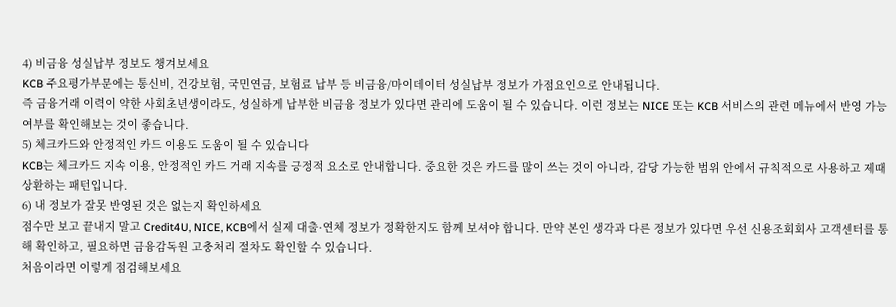4) 비금융 성실납부 정보도 챙겨보세요
KCB 주요평가부문에는 통신비, 건강보험, 국민연금, 보험료 납부 등 비금융/마이데이터 성실납부 정보가 가점요인으로 안내됩니다.
즉 금융거래 이력이 약한 사회초년생이라도, 성실하게 납부한 비금융 정보가 있다면 관리에 도움이 될 수 있습니다. 이런 정보는 NICE 또는 KCB 서비스의 관련 메뉴에서 반영 가능 여부를 확인해보는 것이 좋습니다.
5) 체크카드와 안정적인 카드 이용도 도움이 될 수 있습니다
KCB는 체크카드 지속 이용, 안정적인 카드 거래 지속를 긍정적 요소로 안내합니다. 중요한 것은 카드를 많이 쓰는 것이 아니라, 감당 가능한 범위 안에서 규칙적으로 사용하고 제때 상환하는 패턴입니다.
6) 내 정보가 잘못 반영된 것은 없는지 확인하세요
점수만 보고 끝내지 말고 Credit4U, NICE, KCB에서 실제 대출·연체 정보가 정확한지도 함께 보셔야 합니다. 만약 본인 생각과 다른 정보가 있다면 우선 신용조회회사 고객센터를 통해 확인하고, 필요하면 금융감독원 고충처리 절차도 확인할 수 있습니다.
처음이라면 이렇게 점검해보세요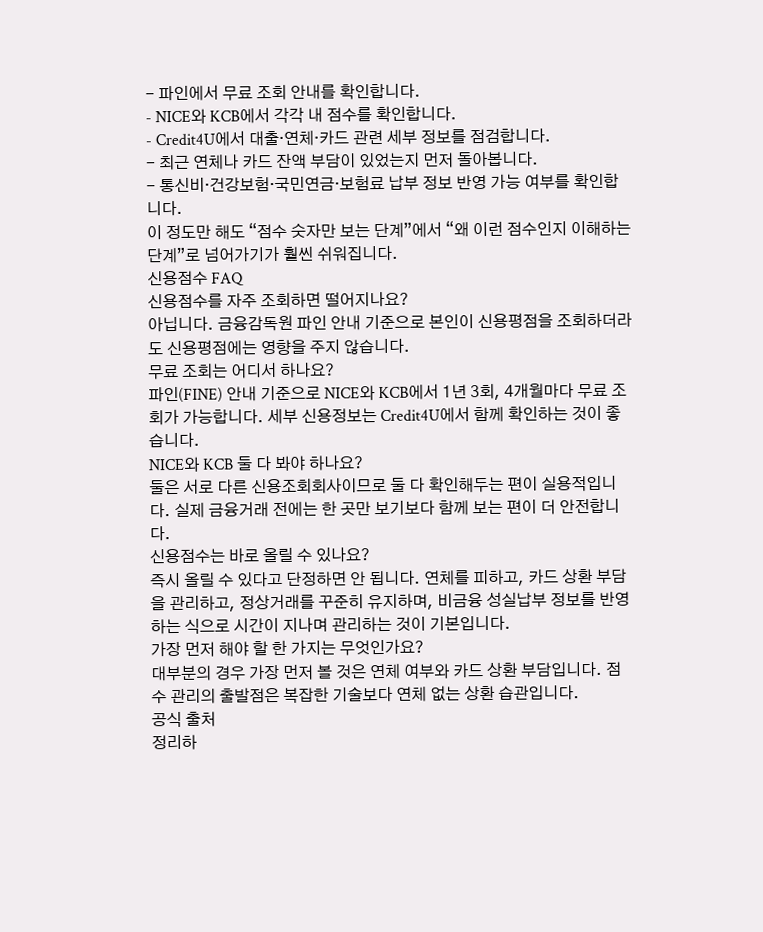- 파인에서 무료 조회 안내를 확인합니다.
- NICE와 KCB에서 각각 내 점수를 확인합니다.
- Credit4U에서 대출·연체·카드 관련 세부 정보를 점검합니다.
- 최근 연체나 카드 잔액 부담이 있었는지 먼저 돌아봅니다.
- 통신비·건강보험·국민연금·보험료 납부 정보 반영 가능 여부를 확인합니다.
이 정도만 해도 “점수 숫자만 보는 단계”에서 “왜 이런 점수인지 이해하는 단계”로 넘어가기가 훨씬 쉬워집니다.
신용점수 FAQ
신용점수를 자주 조회하면 떨어지나요?
아닙니다. 금융감독원 파인 안내 기준으로 본인이 신용평점을 조회하더라도 신용평점에는 영향을 주지 않습니다.
무료 조회는 어디서 하나요?
파인(FINE) 안내 기준으로 NICE와 KCB에서 1년 3회, 4개월마다 무료 조회가 가능합니다. 세부 신용정보는 Credit4U에서 함께 확인하는 것이 좋습니다.
NICE와 KCB 둘 다 봐야 하나요?
둘은 서로 다른 신용조회회사이므로 둘 다 확인해두는 편이 실용적입니다. 실제 금융거래 전에는 한 곳만 보기보다 함께 보는 편이 더 안전합니다.
신용점수는 바로 올릴 수 있나요?
즉시 올릴 수 있다고 단정하면 안 됩니다. 연체를 피하고, 카드 상환 부담을 관리하고, 정상거래를 꾸준히 유지하며, 비금융 성실납부 정보를 반영하는 식으로 시간이 지나며 관리하는 것이 기본입니다.
가장 먼저 해야 할 한 가지는 무엇인가요?
대부분의 경우 가장 먼저 볼 것은 연체 여부와 카드 상환 부담입니다. 점수 관리의 출발점은 복잡한 기술보다 연체 없는 상환 습관입니다.
공식 출처
정리하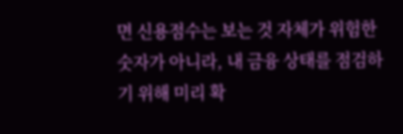면 신용점수는 보는 것 자체가 위험한 숫자가 아니라, 내 금융 상태를 점검하기 위해 미리 확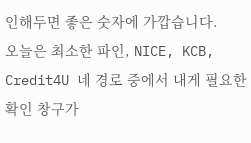인해두면 좋은 숫자에 가깝습니다.
오늘은 최소한 파인, NICE, KCB, Credit4U 네 경로 중에서 내게 필요한 확인 창구가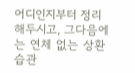어디인지부터 정리해두시고, 그다음에는 연체 없는 상환 습관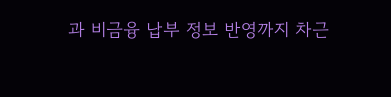과 비금융 납부 정보 반영까지 차근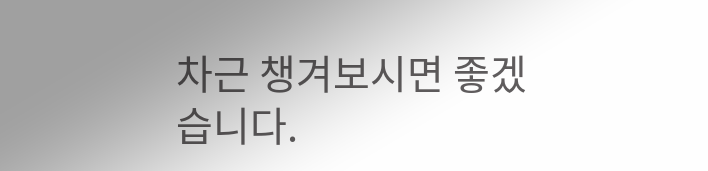차근 챙겨보시면 좋겠습니다.